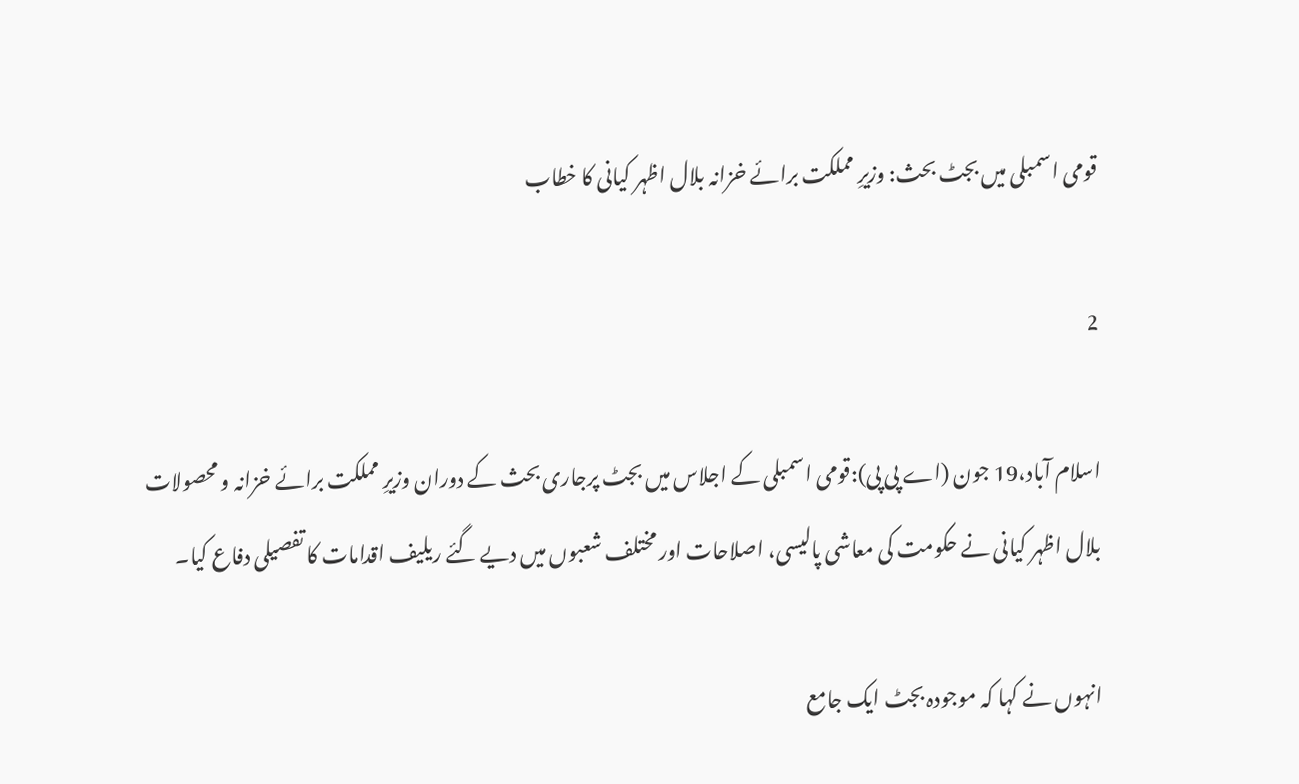قومی اسمبلی میں بجٹ بحث: وزیرِ مملکت برائے خزانہ بلال اظہر کیانی کا خطاب

2

اسلام آباد،19 جون (اے پی پی):قومی اسمبلی کے اجلاس میں بجٹ پرجاری بحث کے دوران وزیرِ مملکت برائے خزانہ و محصولات  بلال اظہر کیانی نے حکومت کی معاشی پالیسی، اصلاحات اور مختلف شعبوں میں دیے گئے ریلیف اقدامات کا تفصیلی دفاع کیا۔

انہوں نے کہا کہ موجودہ بجٹ ایک جامع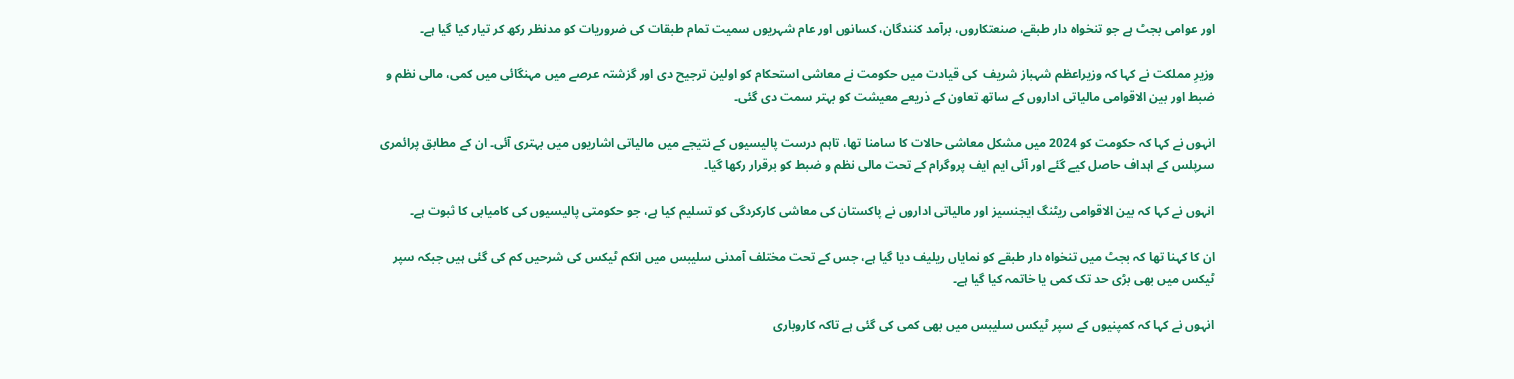اور عوامی بجٹ ہے جو تنخواہ دار طبقے، صنعتکاروں، برآمد کنندگان، کسانوں اور عام شہریوں سمیت تمام طبقات کی ضروریات کو مدنظر رکھ کر تیار کیا گیا ہے۔

وزیرِ مملکت نے کہا کہ وزیراعظم شہباز شریف  کی قیادت میں حکومت نے معاشی استحکام کو اولین ترجیح دی اور گزشتہ عرصے میں مہنگائی میں کمی، مالی نظم و ضبط اور بین الاقوامی مالیاتی اداروں کے ساتھ تعاون کے ذریعے معیشت کو بہتر سمت دی گئی۔

انہوں نے کہا کہ حکومت کو 2024 میں مشکل معاشی حالات کا سامنا تھا، تاہم درست پالیسیوں کے نتیجے میں مالیاتی اشاریوں میں بہتری آئی۔ ان کے مطابق پرائمری سرپلس کے اہداف حاصل کیے گئے اور آئی ایم ایف پروگرام کے تحت مالی نظم و ضبط کو برقرار رکھا گیا۔

انہوں نے کہا کہ بین الاقوامی ریٹنگ ایجنسیز اور مالیاتی اداروں نے پاکستان کی معاشی کارکردگی کو تسلیم کیا ہے، جو حکومتی پالیسیوں کی کامیابی کا ثبوت ہے۔

ان کا کہنا تھا کہ بجٹ میں تنخواہ دار طبقے کو نمایاں ریلیف دیا گیا ہے، جس کے تحت مختلف آمدنی سلیبس میں انکم ٹیکس کی شرحیں کم کی گئی ہیں جبکہ سپر ٹیکس میں بھی بڑی حد تک کمی یا خاتمہ کیا گیا ہے۔

انہوں نے کہا کہ کمپنیوں کے سپر ٹیکس سلیبس میں بھی کمی کی گئی ہے تاکہ کاروباری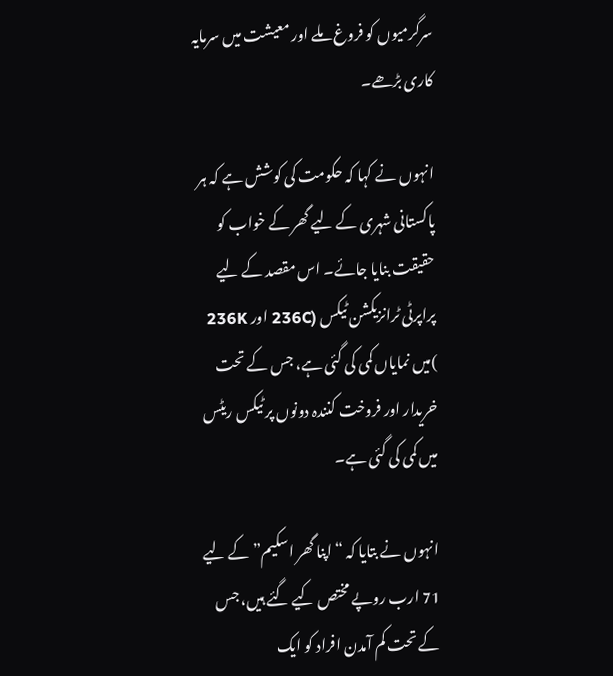سرگرمیوں کو فروغ ملے اور معیشت میں سرمایہ کاری بڑھے۔

انہوں نے کہا کہ حکومت کی کوشش ہے کہ ہر پاکستانی شہری کے لیے گھر کے خواب کو حقیقت بنایا جائے۔ اس مقصد کے لیے پراپرٹی ٹرانزیکشن ٹیکس (236C اور 236K )میں نمایاں کمی کی گئی ہے، جس کے تحت خریدار اور فروخت کنندہ دونوں پر ٹیکس ریٹس میں کمی کی گئی ہے۔

انہوں نے بتایا کہ “اپنا گھر اسکیم” کے لیے 71 ارب روپے مختص کیے گئے ہیں، جس کے تحت کم آمدن افراد کو ایک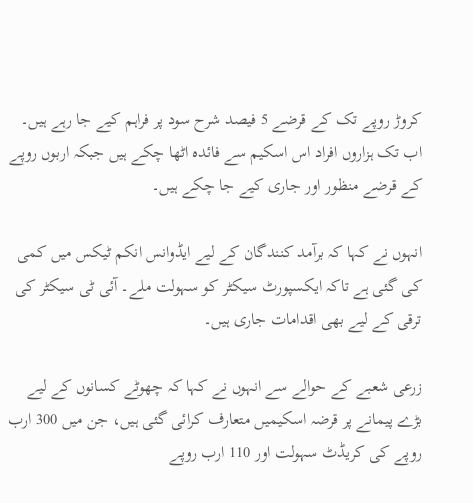کروڑ روپے تک کے قرضے 5 فیصد شرح سود پر فراہم کیے جا رہے ہیں۔ اب تک ہزاروں افراد اس اسکیم سے فائدہ اٹھا چکے ہیں جبکہ اربوں روپے کے قرضے منظور اور جاری کیے جا چکے ہیں۔

انہوں نے کہا کہ برآمد کنندگان کے لیے ایڈوانس انکم ٹیکس میں کمی کی گئی ہے تاکہ ایکسپورٹ سیکٹر کو سہولت ملے۔ آئی ٹی سیکٹر کی ترقی کے لیے بھی اقدامات جاری ہیں۔

زرعی شعبے کے حوالے سے انہوں نے کہا کہ چھوٹے کسانوں کے لیے بڑے پیمانے پر قرضہ اسکیمیں متعارف کرائی گئی ہیں، جن میں 300 ارب روپے کی کریڈٹ سہولت اور 110 ارب روپے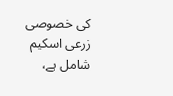کی خصوصی زرعی اسکیم شامل ہے،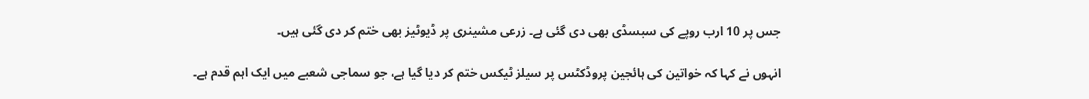جس پر 10 ارب روپے کی سبسڈی بھی دی گئی ہے۔ زرعی مشینری پر ڈیوٹیز بھی ختم کر دی گئی ہیں۔

انہوں نے کہا کہ خواتین کی ہائجین پروڈکٹس پر سیلز ٹیکس ختم کر دیا گیا ہے، جو سماجی شعبے میں ایک اہم قدم ہے۔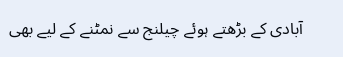آبادی کے بڑھتے ہوئے چیلنج سے نمٹنے کے لیے بھی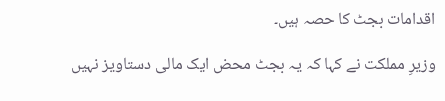اقدامات بجٹ کا حصہ ہیں۔

وزیرِ مملکت نے کہا کہ یہ بجٹ محض ایک مالی دستاویز نہیں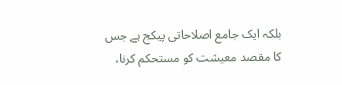بلکہ ایک جامع اصلاحاتی پیکج ہے جس کا مقصد معیشت کو مستحکم کرنا،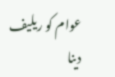عوام کو ریلیف دینا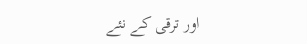اور ترقی کے نئے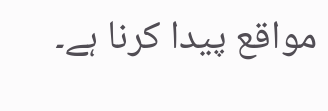مواقع پیدا کرنا ہے۔